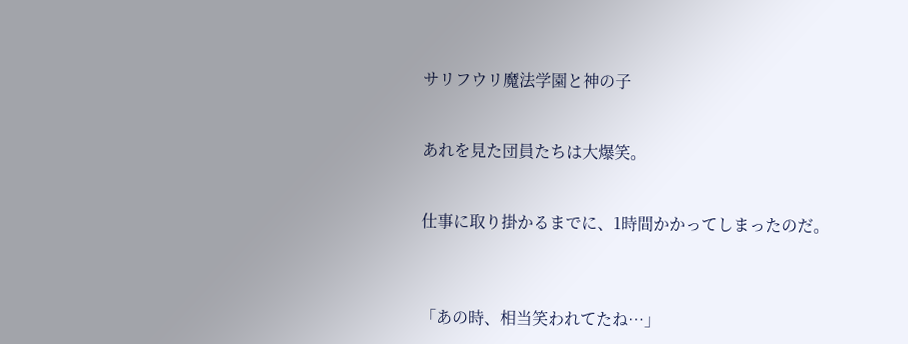サリフウリ魔法学園と神の子


あれを見た団員たちは大爆笑。


仕事に取り掛かるまでに、1時間かかってしまったのだ。



「あの時、相当笑われてたね…」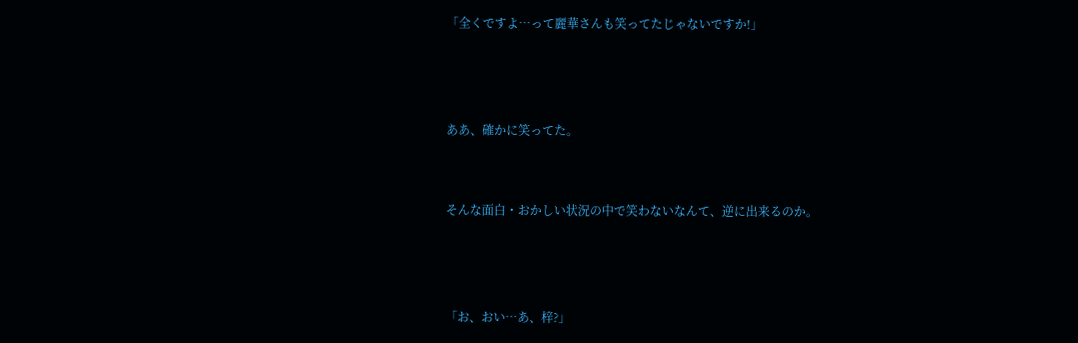「全くですよ…って麗華さんも笑ってたじゃないですか!」



ああ、確かに笑ってた。


そんな面白・おかしい状況の中で笑わないなんて、逆に出来るのか。



「お、おい…あ、梓?」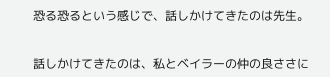恐る恐るという感じで、話しかけてきたのは先生。


話しかけてきたのは、私とベイラーの仲の良ささに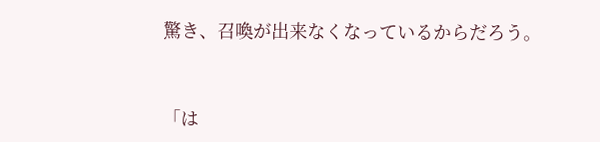驚き、召喚が出来なくなっているからだろう。



「は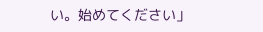い。始めてください」